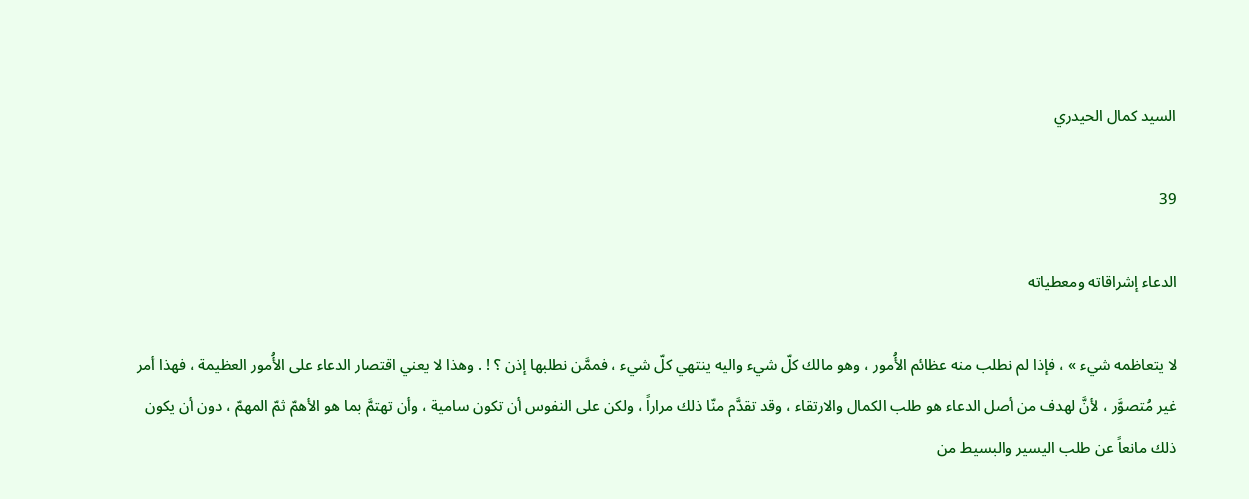السيد كمال الحيدري

39

الدعاء إشراقاته ومعطياته

لا يتعاظمه شيء » ، فإذا لم نطلب منه عظائم الأُمور ، وهو مالك كلّ شيء واليه ينتهي كلّ شيء ، فممَّن نطلبها إذن ؟ ! . وهذا لا يعني اقتصار الدعاء على الأُمور العظيمة ، فهذا أمر غير مُتصوَّر ، لأنَّ لهدف من أصل الدعاء هو طلب الكمال والارتقاء ، وقد تقدَّم منّا ذلك مراراً ، ولكن على النفوس أن تكون سامية ، وأن تهتمَّ بما هو الأهمّ ثمّ المهمّ ، دون أن يكون ذلك مانعاً عن طلب اليسير والبسيط من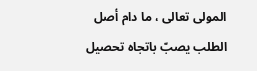المولى تعالى ، ما دام أصل الطلب يصبّ باتجاه تحصيل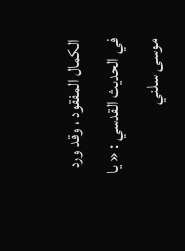الكمال المفقود ، وقد ورد في الحديث القدسي : « يا موسى سلني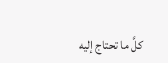كلَّ ما تحتاج إليه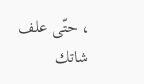، حتّى علف شاتك